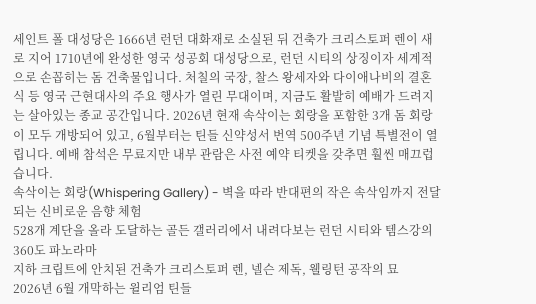세인트 폴 대성당은 1666년 런던 대화재로 소실된 뒤 건축가 크리스토퍼 렌이 새로 지어 1710년에 완성한 영국 성공회 대성당으로, 런던 시티의 상징이자 세계적으로 손꼽히는 돔 건축물입니다. 처칠의 국장, 찰스 왕세자와 다이애나비의 결혼식 등 영국 근현대사의 주요 행사가 열린 무대이며, 지금도 활발히 예배가 드려지는 살아있는 종교 공간입니다. 2026년 현재 속삭이는 회랑을 포함한 3개 돔 회랑이 모두 개방되어 있고, 6월부터는 틴들 신약성서 번역 500주년 기념 특별전이 열립니다. 예배 참석은 무료지만 내부 관람은 사전 예약 티켓을 갖추면 훨씬 매끄럽습니다.
속삭이는 회랑(Whispering Gallery) - 벽을 따라 반대편의 작은 속삭임까지 전달되는 신비로운 음향 체험
528개 계단을 올라 도달하는 골든 갤러리에서 내려다보는 런던 시티와 템스강의 360도 파노라마
지하 크립트에 안치된 건축가 크리스토퍼 렌, 넬슨 제독, 웰링턴 공작의 묘
2026년 6월 개막하는 윌리엄 틴들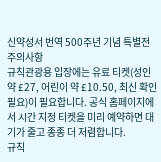신약성서 번역 500주년 기념 특별전
주의사항
규칙관광용 입장에는 유료 티켓(성인 약 £27, 어린이 약 £10.50, 최신 확인 필요)이 필요합니다. 공식 홈페이지에서 시간 지정 티켓을 미리 예약하면 대기가 줄고 종종 더 저렴합니다.
규칙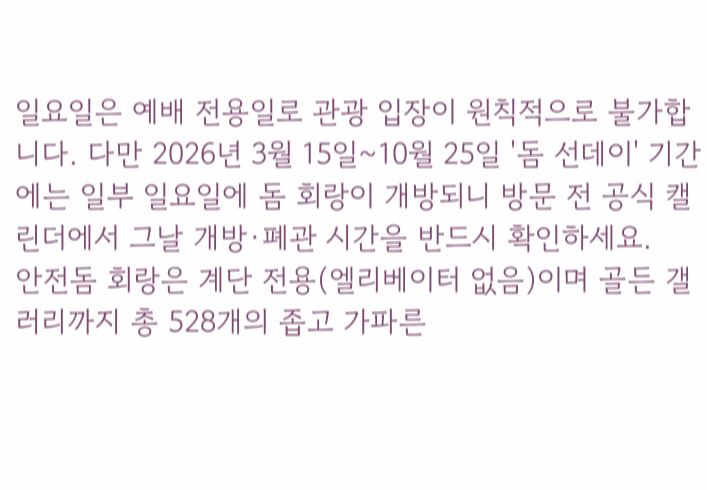일요일은 예배 전용일로 관광 입장이 원칙적으로 불가합니다. 다만 2026년 3월 15일~10월 25일 '돔 선데이' 기간에는 일부 일요일에 돔 회랑이 개방되니 방문 전 공식 캘린더에서 그날 개방·폐관 시간을 반드시 확인하세요.
안전돔 회랑은 계단 전용(엘리베이터 없음)이며 골든 갤러리까지 총 528개의 좁고 가파른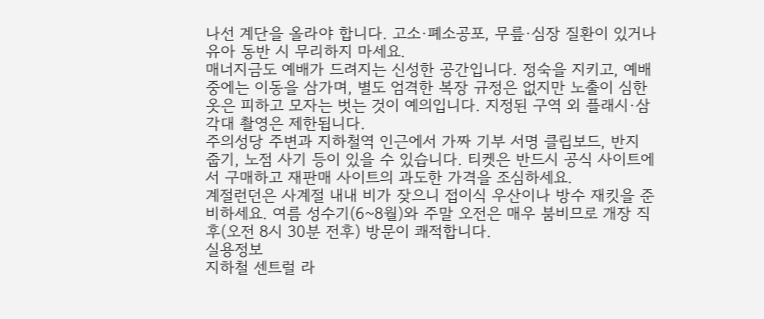나선 계단을 올라야 합니다. 고소·폐소공포, 무릎·심장 질환이 있거나 유아 동반 시 무리하지 마세요.
매너지금도 예배가 드려지는 신성한 공간입니다. 정숙을 지키고, 예배 중에는 이동을 삼가며, 별도 엄격한 복장 규정은 없지만 노출이 심한 옷은 피하고 모자는 벗는 것이 예의입니다. 지정된 구역 외 플래시·삼각대 촬영은 제한됩니다.
주의성당 주변과 지하철역 인근에서 가짜 기부 서명 클립보드, 반지 줍기, 노점 사기 등이 있을 수 있습니다. 티켓은 반드시 공식 사이트에서 구매하고 재판매 사이트의 과도한 가격을 조심하세요.
계절런던은 사계절 내내 비가 잦으니 접이식 우산이나 방수 재킷을 준비하세요. 여름 성수기(6~8월)와 주말 오전은 매우 붐비므로 개장 직후(오전 8시 30분 전후) 방문이 쾌적합니다.
실용정보
지하철 센트럴 라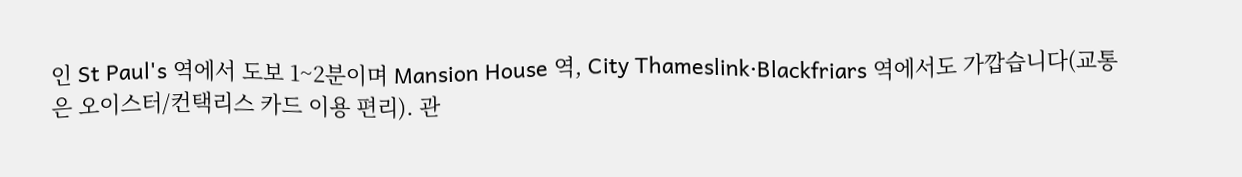인 St Paul's 역에서 도보 1~2분이며 Mansion House 역, City Thameslink·Blackfriars 역에서도 가깝습니다(교통은 오이스터/컨택리스 카드 이용 편리). 관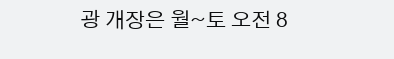광 개장은 월~토 오전 8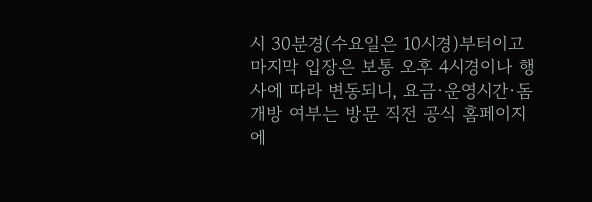시 30분경(수요일은 10시경)부터이고 마지막 입장은 보통 오후 4시경이나 행사에 따라 변동되니, 요금·운영시간·돔 개방 여부는 방문 직전 공식 홈페이지에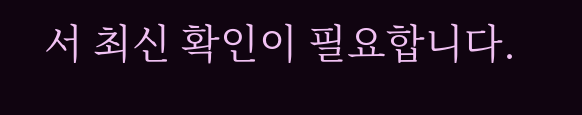서 최신 확인이 필요합니다.